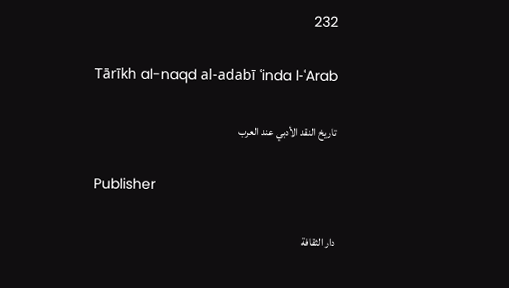232

Tārīkh al-naqd al-adabī ʿinda l-ʿArab

تاريخ النقد الأدبي عند العرب

Publisher

دار الثقافة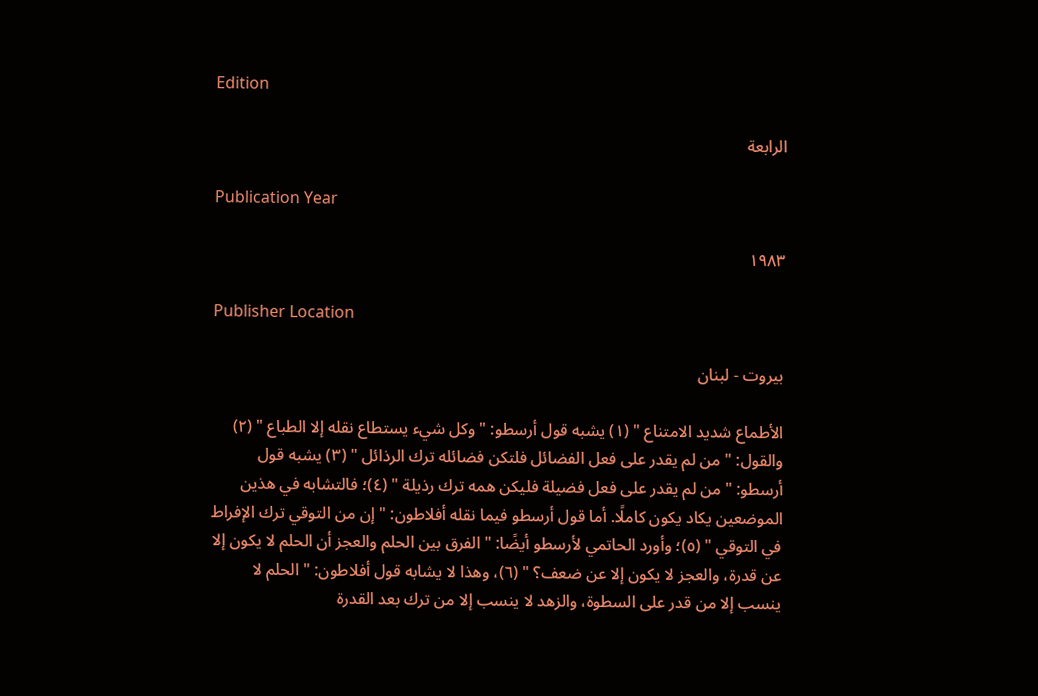Edition

الرابعة

Publication Year

١٩٨٣

Publisher Location

بيروت - لبنان

الأطماع شديد الامتناع " (١) يشبه قول أرسطو: " وكل شيء يستطاع نقله إلا الطباع " (٢) والقول: " من لم يقدر على فعل الفضائل فلتكن فضائله ترك الرذائل " (٣) يشبه قول أرسطو: " من لم يقدر على فعل فضيلة فليكن همه ترك رذيلة " (٤)؛ فالتشابه في هذين الموضعين يكاد يكون كاملًا. أما قول أرسطو فيما نقله أفلاطون: " إن من التوقي ترك الإفراط في التوقي " (٥)؛ وأورد الحاتمي لأرسطو أيضًا: " الفرق بين الحلم والعجز أن الحلم لا يكون إلا عن قدرة، والعجز لا يكون إلا عن ضعف؟ " (٦)، وهذا لا يشابه قول أفلاطون: " الحلم لا ينسب إلا من قدر على السطوة، والزهد لا ينسب إلا من ترك بعد القدرة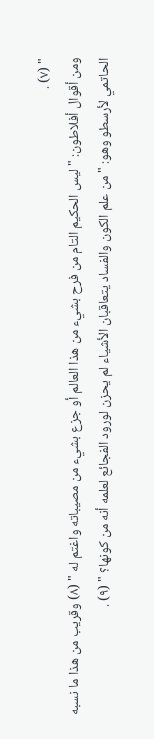" (٧) .
ومن أقوال أفلاطون: " ليس الحكيم التام من فرح بشيء من هذا العالم أو جزع بشيء من مصيباته واغتم له " (٨) وقريب من هذا ما نسبه الحاتمي لأرسطو وهو: " من علم الكون والفساد يتعاقبان الأشياء لم يحزن لورود الفجائع لعلمه أنه من كونها؟ " (٩) .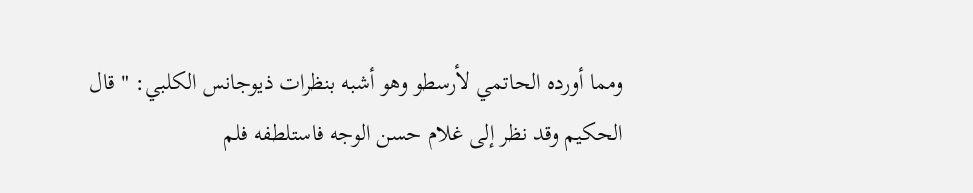ومما أورده الحاتمي لأرسطو وهو أشبه بنظرات ذيوجانس الكلبي: " قال الحكيم وقد نظر إلى غلام حسن الوجه فاستلطفه فلم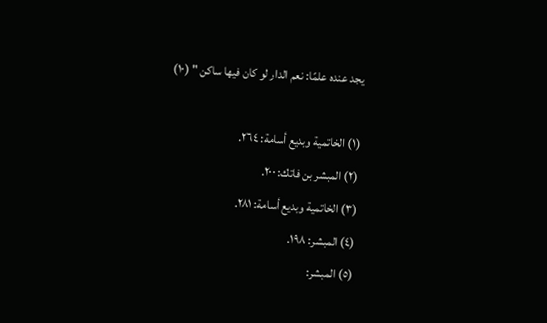يجد عنده علمًا: نعم الدار لو كان فيها ساكن " (١٠)

(١) الخاتمية وبديع أسامة: ٢٦٤.
(٢) المبشر بن فاتك: ٢٠٠.
(٣) الخاتمية وبديع أسامة: ٢٨١.
(٤) المبشر: ١٩٨.
(٥) المبشر: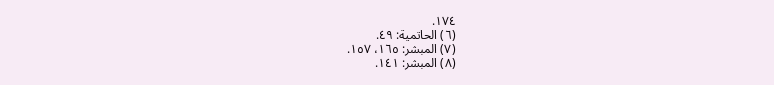١٧٤.
(٦) الحاتمية: ٤٩.
(٧) المبشر: ١٦٥، ١٥٧.
(٨) المبشر: ١٤١.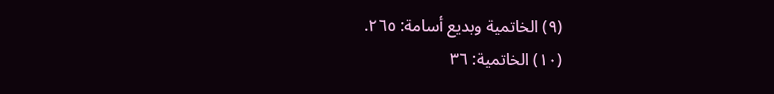(٩) الخاتمية وبديع أسامة: ٢٦٥.
(١٠) الخاتمية: ٣٦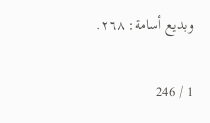وبديع أسامة: ٢٦٨.

1 / 246